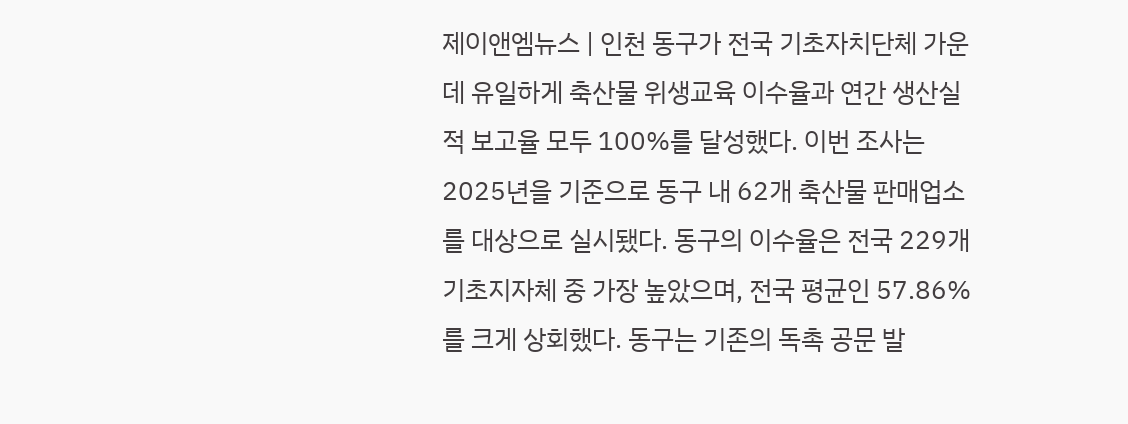제이앤엠뉴스 | 인천 동구가 전국 기초자치단체 가운데 유일하게 축산물 위생교육 이수율과 연간 생산실적 보고율 모두 100%를 달성했다. 이번 조사는 2025년을 기준으로 동구 내 62개 축산물 판매업소를 대상으로 실시됐다. 동구의 이수율은 전국 229개 기초지자체 중 가장 높았으며, 전국 평균인 57.86%를 크게 상회했다. 동구는 기존의 독촉 공문 발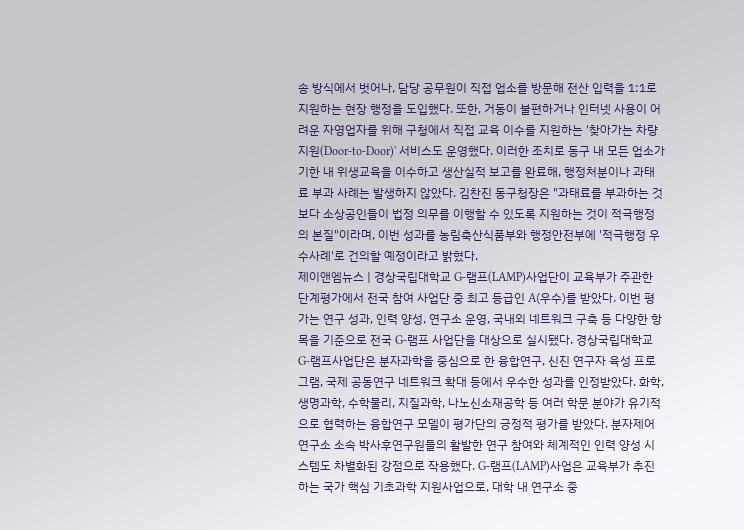송 방식에서 벗어나, 담당 공무원이 직접 업소를 방문해 전산 입력을 1:1로 지원하는 현장 행정을 도입했다. 또한, 거동이 불편하거나 인터넷 사용이 어려운 자영업자를 위해 구청에서 직접 교육 이수를 지원하는 '찾아가는 차량 지원(Door-to-Door)' 서비스도 운영했다. 이러한 조치로 동구 내 모든 업소가 기한 내 위생교육을 이수하고 생산실적 보고를 완료해, 행정처분이나 과태료 부과 사례는 발생하지 않았다. 김찬진 동구청장은 "과태료를 부과하는 것보다 소상공인들이 법정 의무를 이행할 수 있도록 지원하는 것이 적극행정의 본질"이라며, 이번 성과를 농림축산식품부와 행정안전부에 '적극행정 우수사례'로 건의할 예정이라고 밝혔다.
제이앤엠뉴스 | 경상국립대학교 G-램프(LAMP)사업단이 교육부가 주관한 단계평가에서 전국 참여 사업단 중 최고 등급인 A(우수)를 받았다. 이번 평가는 연구 성과, 인력 양성, 연구소 운영, 국내외 네트워크 구축 등 다양한 항목을 기준으로 전국 G-램프 사업단을 대상으로 실시됐다. 경상국립대학교 G-램프사업단은 분자과학을 중심으로 한 융합연구, 신진 연구자 육성 프로그램, 국제 공동연구 네트워크 확대 등에서 우수한 성과를 인정받았다. 화학, 생명과학, 수학물리, 지질과학, 나노신소재공학 등 여러 학문 분야가 유기적으로 협력하는 융합연구 모델이 평가단의 긍정적 평가를 받았다. 분자제어연구소 소속 박사후연구원들의 활발한 연구 참여와 체계적인 인력 양성 시스템도 차별화된 강점으로 작용했다. G-램프(LAMP)사업은 교육부가 추진하는 국가 핵심 기초과학 지원사업으로, 대학 내 연구소 중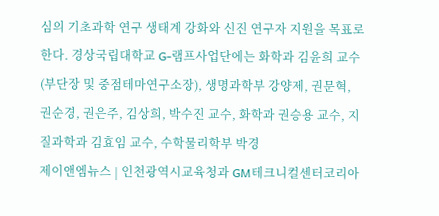심의 기초과학 연구 생태계 강화와 신진 연구자 지원을 목표로 한다. 경상국립대학교 G-램프사업단에는 화학과 김윤희 교수(부단장 및 중점테마연구소장), 생명과학부 강양제, 권문혁, 권순경, 권은주, 김상희, 박수진 교수, 화학과 권승용 교수, 지질과학과 김효임 교수, 수학물리학부 박경
제이앤엠뉴스 | 인천광역시교육청과 GM테크니컬센터코리아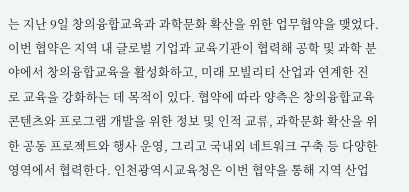는 지난 9일 창의융합교육과 과학문화 확산을 위한 업무협약을 맺었다. 이번 협약은 지역 내 글로벌 기업과 교육기관이 협력해 공학 및 과학 분야에서 창의융합교육을 활성화하고, 미래 모빌리티 산업과 연계한 진로 교육을 강화하는 데 목적이 있다. 협약에 따라 양측은 창의융합교육 콘텐츠와 프로그램 개발을 위한 정보 및 인적 교류, 과학문화 확산을 위한 공동 프로젝트와 행사 운영, 그리고 국내외 네트워크 구축 등 다양한 영역에서 협력한다. 인천광역시교육청은 이번 협약을 통해 지역 산업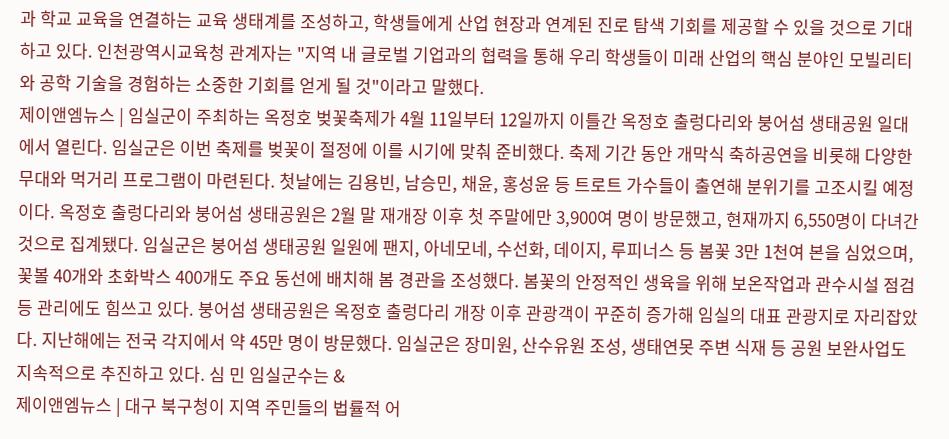과 학교 교육을 연결하는 교육 생태계를 조성하고, 학생들에게 산업 현장과 연계된 진로 탐색 기회를 제공할 수 있을 것으로 기대하고 있다. 인천광역시교육청 관계자는 "지역 내 글로벌 기업과의 협력을 통해 우리 학생들이 미래 산업의 핵심 분야인 모빌리티와 공학 기술을 경험하는 소중한 기회를 얻게 될 것"이라고 말했다.
제이앤엠뉴스 | 임실군이 주최하는 옥정호 벚꽃축제가 4월 11일부터 12일까지 이틀간 옥정호 출렁다리와 붕어섬 생태공원 일대에서 열린다. 임실군은 이번 축제를 벚꽃이 절정에 이를 시기에 맞춰 준비했다. 축제 기간 동안 개막식 축하공연을 비롯해 다양한 무대와 먹거리 프로그램이 마련된다. 첫날에는 김용빈, 남승민, 채윤, 홍성윤 등 트로트 가수들이 출연해 분위기를 고조시킬 예정이다. 옥정호 출렁다리와 붕어섬 생태공원은 2월 말 재개장 이후 첫 주말에만 3,900여 명이 방문했고, 현재까지 6,550명이 다녀간 것으로 집계됐다. 임실군은 붕어섬 생태공원 일원에 팬지, 아네모네, 수선화, 데이지, 루피너스 등 봄꽃 3만 1천여 본을 심었으며, 꽃볼 40개와 초화박스 400개도 주요 동선에 배치해 봄 경관을 조성했다. 봄꽃의 안정적인 생육을 위해 보온작업과 관수시설 점검 등 관리에도 힘쓰고 있다. 붕어섬 생태공원은 옥정호 출렁다리 개장 이후 관광객이 꾸준히 증가해 임실의 대표 관광지로 자리잡았다. 지난해에는 전국 각지에서 약 45만 명이 방문했다. 임실군은 장미원, 산수유원 조성, 생태연못 주변 식재 등 공원 보완사업도 지속적으로 추진하고 있다. 심 민 임실군수는 &
제이앤엠뉴스 | 대구 북구청이 지역 주민들의 법률적 어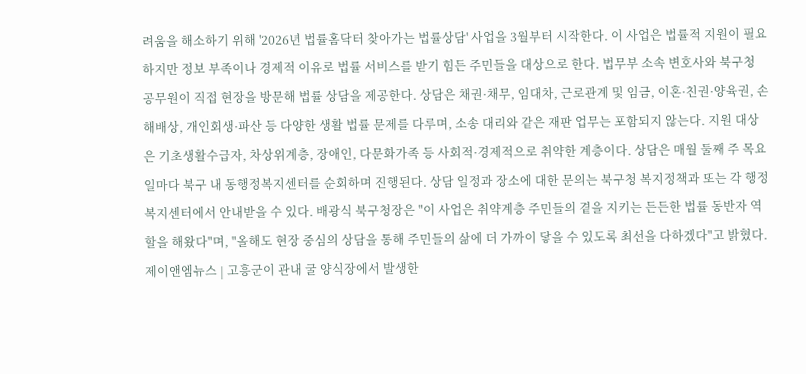려움을 해소하기 위해 '2026년 법률홈닥터 찾아가는 법률상담' 사업을 3월부터 시작한다. 이 사업은 법률적 지원이 필요하지만 정보 부족이나 경제적 이유로 법률 서비스를 받기 힘든 주민들을 대상으로 한다. 법무부 소속 변호사와 북구청 공무원이 직접 현장을 방문해 법률 상담을 제공한다. 상담은 채권·채무, 임대차, 근로관계 및 임금, 이혼·친권·양육권, 손해배상, 개인회생·파산 등 다양한 생활 법률 문제를 다루며, 소송 대리와 같은 재판 업무는 포함되지 않는다. 지원 대상은 기초생활수급자, 차상위계층, 장애인, 다문화가족 등 사회적·경제적으로 취약한 계층이다. 상담은 매월 둘째 주 목요일마다 북구 내 동행정복지센터를 순회하며 진행된다. 상담 일정과 장소에 대한 문의는 북구청 복지정책과 또는 각 행정복지센터에서 안내받을 수 있다. 배광식 북구청장은 "이 사업은 취약계층 주민들의 곁을 지키는 든든한 법률 동반자 역할을 해왔다"며, "올해도 현장 중심의 상담을 통해 주민들의 삶에 더 가까이 닿을 수 있도록 최선을 다하겠다"고 밝혔다.
제이앤엠뉴스 | 고흥군이 관내 굴 양식장에서 발생한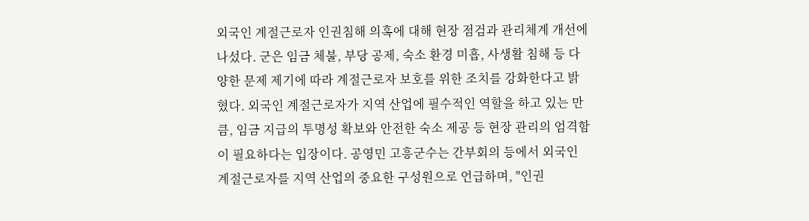외국인 계절근로자 인권침해 의혹에 대해 현장 점검과 관리체계 개선에 나섰다. 군은 임금 체불, 부당 공제, 숙소 환경 미흡, 사생활 침해 등 다양한 문제 제기에 따라 계절근로자 보호를 위한 조치를 강화한다고 밝혔다. 외국인 계절근로자가 지역 산업에 필수적인 역할을 하고 있는 만큼, 임금 지급의 투명성 확보와 안전한 숙소 제공 등 현장 관리의 엄격함이 필요하다는 입장이다. 공영민 고흥군수는 간부회의 등에서 외국인 계절근로자를 지역 산업의 중요한 구성원으로 언급하며, "인권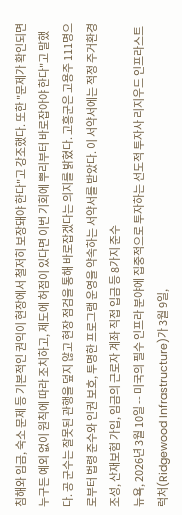침해와 임금, 숙소 문제 등 기본적인 권익이 현장에서 철저히 보장돼야 한다"고 강조했다. 또한 "문제가 확인되면 누구든 예외 없이 원칙에 따라 조치하고, 제도에 허점이 있다면 이번 기회에 뿌리부터 바로잡아야 한다"고 말했다. 공 군수는 잘못된 관행을 덮지 않고 현장 점검을 통해 바로잡겠다는 의지를 밝혔다. 고흥군은 고용주 111명으로부터 법령 준수와 인권 보호, 투명한 프로그램 운영을 약속하는 서약서를 받았다. 이 서약서에는 적정 주거환경 조성, 산재보험 가입, 임금의 근로자 계좌 직접 입금 등 8가지 준수
뉴욕, 2026년 3월 10일 -- 미국의 필수 인프라 분야에 집중적으로 투자하는 선도적 투자사 리지우드 인프라스트럭처(Ridgewood Infrastructure)가 3월 9일,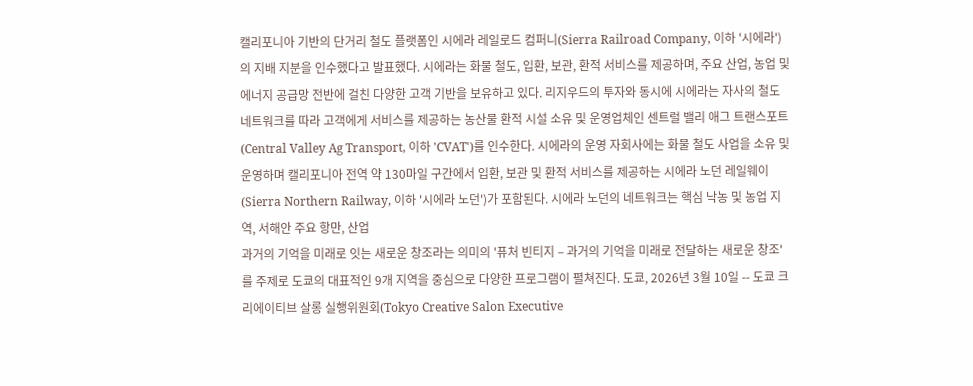캘리포니아 기반의 단거리 철도 플랫폼인 시에라 레일로드 컴퍼니(Sierra Railroad Company, 이하 '시에라')의 지배 지분을 인수했다고 발표했다. 시에라는 화물 철도, 입환, 보관, 환적 서비스를 제공하며, 주요 산업, 농업 및 에너지 공급망 전반에 걸친 다양한 고객 기반을 보유하고 있다. 리지우드의 투자와 동시에 시에라는 자사의 철도 네트워크를 따라 고객에게 서비스를 제공하는 농산물 환적 시설 소유 및 운영업체인 센트럴 밸리 애그 트랜스포트(Central Valley Ag Transport, 이하 'CVAT')를 인수한다. 시에라의 운영 자회사에는 화물 철도 사업을 소유 및 운영하며 캘리포니아 전역 약 130마일 구간에서 입환, 보관 및 환적 서비스를 제공하는 시에라 노던 레일웨이(Sierra Northern Railway, 이하 '시에라 노던')가 포함된다. 시에라 노던의 네트워크는 핵심 낙농 및 농업 지역, 서해안 주요 항만, 산업
과거의 기억을 미래로 잇는 새로운 창조라는 의미의 '퓨처 빈티지 – 과거의 기억을 미래로 전달하는 새로운 창조'를 주제로 도쿄의 대표적인 9개 지역을 중심으로 다양한 프로그램이 펼쳐진다. 도쿄, 2026년 3월 10일 -- 도쿄 크리에이티브 살롱 실행위원회(Tokyo Creative Salon Executive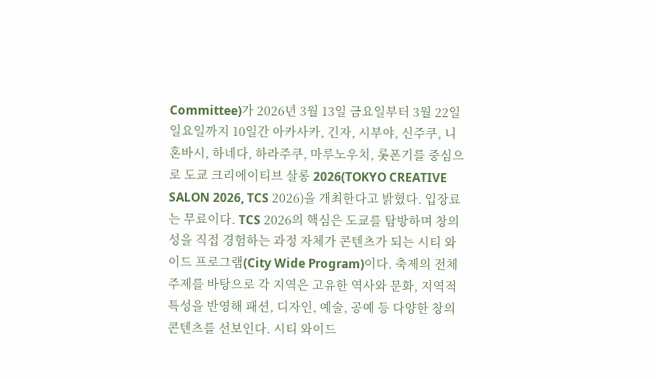Committee)가 2026년 3월 13일 금요일부터 3월 22일 일요일까지 10일간 아카사카, 긴자, 시부야, 신주쿠, 니혼바시, 하네다, 하라주쿠, 마루노우치, 롯폰기를 중심으로 도쿄 크리에이티브 살롱 2026(TOKYO CREATIVE SALON 2026, TCS 2026)을 개최한다고 밝혔다. 입장료는 무료이다. TCS 2026의 핵심은 도쿄를 탐방하며 창의성을 직접 경험하는 과정 자체가 콘텐츠가 되는 시티 와이드 프로그램(City Wide Program)이다. 축제의 전체 주제를 바탕으로 각 지역은 고유한 역사와 문화, 지역적 특성을 반영해 패션, 디자인, 예술, 공예 등 다양한 창의 콘텐츠를 선보인다. 시티 와이드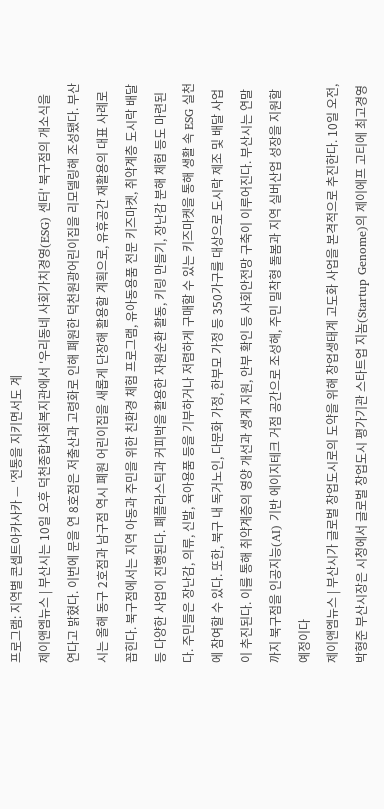프로그램: 지역별 콘셉트아카사카 — '전통을 지키면서도 계
제이앤엠뉴스 | 부산시는 10일 오후 덕천종합사회복지관에서 '우리동네 사회가치경영(ESG) 센터' 북구점의 개소식을 연다고 밝혔다. 이번에 문을 연 8호점은 저출산과 고령화로 인해 폐원한 덕천원광어린이집을 리모델링해 조성됐다. 부산시는 올해 동구 2호점과 남구점 역시 폐원 어린이집을 새롭게 단장해 활용할 계획으로, 유휴공간 재활용의 대표 사례로 꼽힌다. 북구점에서는 지역 아동과 주민을 위한 친환경 체험 프로그램, 유아동용품 전문 키즈마켓, 취약계층 도시락 배달 등 다양한 사업이 진행된다. 폐플라스틱과 커피박을 활용한 자원순환 활동, 키링 만들기, 장난감 분해 체험 등도 마련된다. 주민들은 장난감, 의류, 신발, 육아용품 등을 기부하거나 저렴하게 구매할 수 있는 키즈마켓을 통해 생활 속 ESG 실천에 참여할 수 있다. 또한, 북구 내 독거노인, 다문화 가정, 한부모 가정 등 350가구를 대상으로 도시락 제조 및 배달 사업이 추진된다. 이를 통해 취약계층의 영양 개선과 생계 지원, 안부 확인 등 사회안전망 구축이 이루어진다. 부산시는 연말까지 북구점을 인공지능(AI) 기반 에이지테크 거점 공간으로 조성해, 주민 밀착형 돌봄과 지역 실버산업 성장을 지원할 예정이다
제이앤엠뉴스 | 부산시가 글로벌 창업도시로의 도약을 위해 창업생태계 고도화 사업을 본격적으로 추진한다. 10일 오전, 박형준 부산시장은 시청에서 글로벌 창업도시 평가기관 스타트업 지놈(Startup Genome)의 제이에프 고티에 최고경영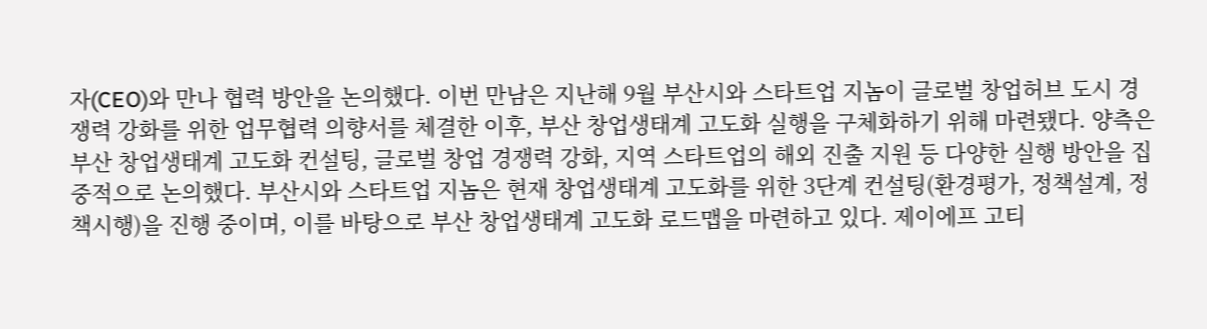자(CEO)와 만나 협력 방안을 논의했다. 이번 만남은 지난해 9월 부산시와 스타트업 지놈이 글로벌 창업허브 도시 경쟁력 강화를 위한 업무협력 의향서를 체결한 이후, 부산 창업생태계 고도화 실행을 구체화하기 위해 마련됐다. 양측은 부산 창업생태계 고도화 컨설팅, 글로벌 창업 경쟁력 강화, 지역 스타트업의 해외 진출 지원 등 다양한 실행 방안을 집중적으로 논의했다. 부산시와 스타트업 지놈은 현재 창업생태계 고도화를 위한 3단계 컨설팅(환경평가, 정책설계, 정책시행)을 진행 중이며, 이를 바탕으로 부산 창업생태계 고도화 로드맵을 마련하고 있다. 제이에프 고티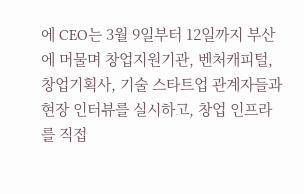에 CEO는 3월 9일부터 12일까지 부산에 머물며 창업지원기관, 벤처캐피털, 창업기획사, 기술 스타트업 관계자들과 현장 인터뷰를 실시하고, 창업 인프라를 직접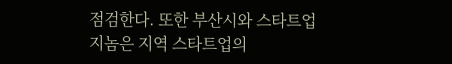점검한다. 또한 부산시와 스타트업 지놈은 지역 스타트업의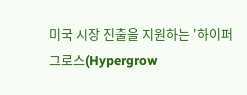미국 시장 진출을 지원하는 '하이퍼그로스(Hypergrow